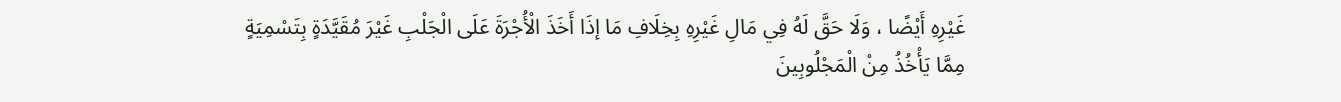غَيْرِهِ أَيْضًا ، وَلَا حَقَّ لَهُ فِي مَالِ غَيْرِهِ بِخِلَافِ مَا إذَا أَخَذَ الْأُجْرَةَ عَلَى الْجَلْبِ غَيْرَ مُقَيَّدَةٍ بِتَسْمِيَةٍ مِمَّا يَأْخُذُ مِنْ الْمَجْلُوبِينَ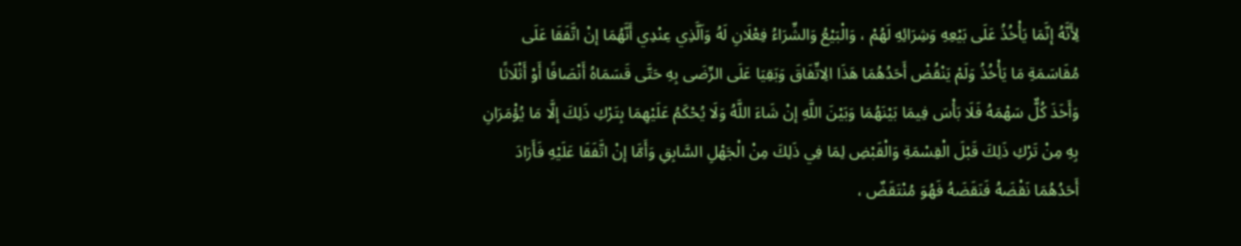لِأَنَّهُ إنَّمَا يَأْخُذُ عَلَى بَيْعِهِ وَشِرَائِهِ لَهُمْ ، وَالْبَيْعُ وَالشِّرَاءُ فِعْلَانِ لَهُ وَاَلَّذِي عِنْدِي أَنَّهُمَا إنْ اتَّفَقَا عَلَى مُقَاسَمَةِ مَا يَأْخُذُ وَلَمْ يَنْقُضْ أَحَدُهُمَا هَذَا الِاتِّفَاقَ وَبَقِيَا عَلَى الرِّضَى بِهِ حَتَّى قَسَمَاهُ أَنْصَافًا أَوْ أَثْلَاثًا وَأَخَذَ كُلٌّ سَهْمَهُ فَلَا بَأْسَ فِيمَا بَيْنَهُمَا وَبَيْنَ اللَّهِ إنْ شَاءَ اللَّهُ وَلَا يُحْكَمُ عَلَيْهِمَا بِتَرْكِ ذَلِكَ إلَّا مَا يُؤْمَرَانِ بِهِ مِنْ تَرْكِ ذَلِكَ قَبْلَ الْقِسْمَةِ وَالْقَبْضِ لِمَا فِي ذَلِكَ مِنْ الْجَهْلِ السَّابِقِ وَأَمَّا إنْ اتَّفَقَا عَلَيْهِ فَأَرَادَ أَحَدُهُمَا نَقْضَهُ فَنَقَضَهُ فَهُوَ مُنْتَقَضٌ ،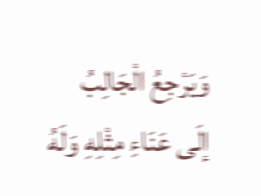وَيَرْجِعُ الْجَالِبُ إلَى عَنَاءِ مِثْلِهِ وَلَهُ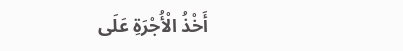أَخْذُ الْأُجْرَةِ عَلَى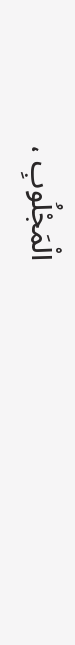الْمَجْلُوبِ ،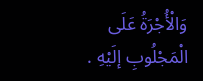وَالْأُجْرَةُ عَلَى الْمَجْلُوبِ إلَيْهِ .